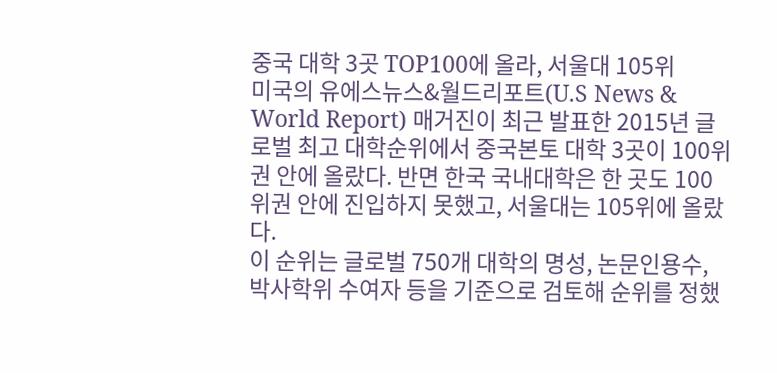중국 대학 3곳 TOP100에 올라, 서울대 105위
미국의 유에스뉴스&월드리포트(U.S News & World Report) 매거진이 최근 발표한 2015년 글로벌 최고 대학순위에서 중국본토 대학 3곳이 100위권 안에 올랐다. 반면 한국 국내대학은 한 곳도 100위권 안에 진입하지 못했고, 서울대는 105위에 올랐다.
이 순위는 글로벌 750개 대학의 명성, 논문인용수, 박사학위 수여자 등을 기준으로 검토해 순위를 정했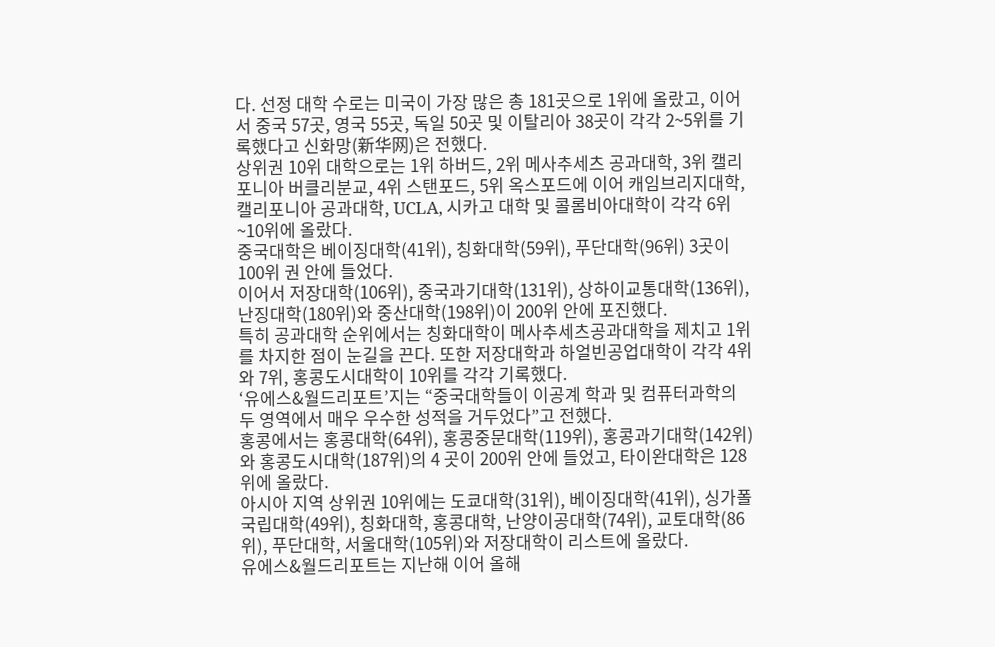다. 선정 대학 수로는 미국이 가장 많은 총 181곳으로 1위에 올랐고, 이어서 중국 57곳, 영국 55곳, 독일 50곳 및 이탈리아 38곳이 각각 2~5위를 기록했다고 신화망(新华网)은 전했다.
상위권 10위 대학으로는 1위 하버드, 2위 메사추세츠 공과대학, 3위 캘리포니아 버클리분교, 4위 스탠포드, 5위 옥스포드에 이어 캐임브리지대학, 캘리포니아 공과대학, UCLA, 시카고 대학 및 콜롬비아대학이 각각 6위~10위에 올랐다.
중국대학은 베이징대학(41위), 칭화대학(59위), 푸단대학(96위) 3곳이 100위 권 안에 들었다.
이어서 저장대학(106위), 중국과기대학(131위), 상하이교통대학(136위), 난징대학(180위)와 중산대학(198위)이 200위 안에 포진했다.
특히 공과대학 순위에서는 칭화대학이 메사추세츠공과대학을 제치고 1위를 차지한 점이 눈길을 끈다. 또한 저장대학과 하얼빈공업대학이 각각 4위와 7위, 홍콩도시대학이 10위를 각각 기록했다.
‘유에스&월드리포트’지는 “중국대학들이 이공계 학과 및 컴퓨터과학의 두 영역에서 매우 우수한 성적을 거두었다”고 전했다.
홍콩에서는 홍콩대학(64위), 홍콩중문대학(119위), 홍콩과기대학(142위)와 홍콩도시대학(187위)의 4 곳이 200위 안에 들었고, 타이완대학은 128위에 올랐다.
아시아 지역 상위권 10위에는 도쿄대학(31위), 베이징대학(41위), 싱가폴국립대학(49위), 칭화대학, 홍콩대학, 난양이공대학(74위), 교토대학(86위), 푸단대학, 서울대학(105위)와 저장대학이 리스트에 올랐다.
유에스&월드리포트는 지난해 이어 올해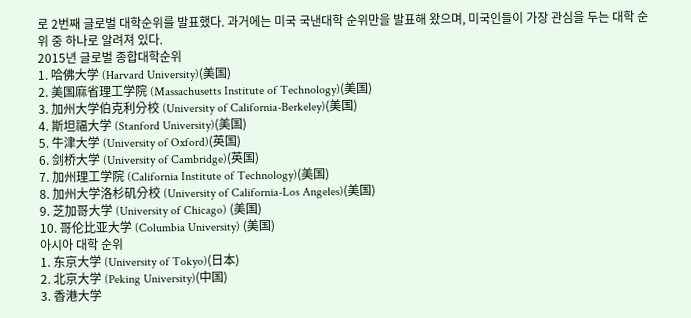로 2번째 글로벌 대학순위를 발표했다. 과거에는 미국 국낸대학 순위만을 발표해 왔으며, 미국인들이 가장 관심을 두는 대학 순위 중 하나로 알려져 있다.
2015년 글로벌 종합대학순위
1. 哈佛大学 (Harvard University)(美国)
2. 美国麻省理工学院 (Massachusetts Institute of Technology)(美国)
3. 加州大学伯克利分校 (University of California-Berkeley)(美国)
4. 斯坦福大学 (Stanford University)(美国)
5. 牛津大学 (University of Oxford)(英国)
6. 剑桥大学 (University of Cambridge)(英国)
7. 加州理工学院 (California Institute of Technology)(美国)
8. 加州大学洛杉矶分校 (University of California-Los Angeles)(美国)
9. 芝加哥大学 (University of Chicago) (美国)
10. 哥伦比亚大学 (Columbia University) (美国)
아시아 대학 순위
1. 东京大学 (University of Tokyo)(日本)
2. 北京大学 (Peking University)(中国)
3. 香港大学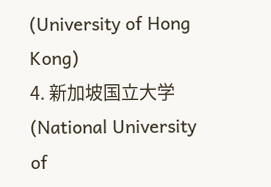(University of Hong Kong)
4. 新加坡国立大学 (National University of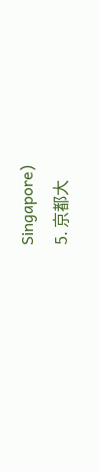Singapore)
5. 京都大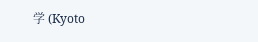学 (Kyoto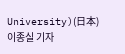University)(日本)
이종실 기자